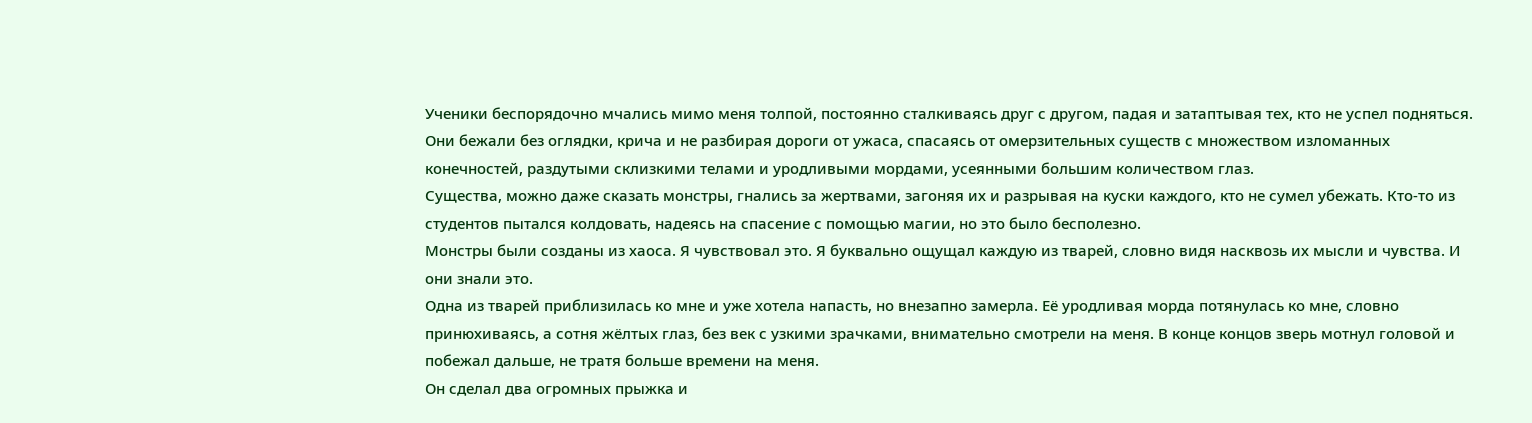Ученики беспорядочно мчались мимо меня толпой, постоянно сталкиваясь друг с другом, падая и затаптывая тех, кто не успел подняться. Они бежали без оглядки, крича и не разбирая дороги от ужаса, спасаясь от омерзительных существ с множеством изломанных конечностей, раздутыми склизкими телами и уродливыми мордами, усеянными большим количеством глаз.
Существа, можно даже сказать монстры, гнались за жертвами, загоняя их и разрывая на куски каждого, кто не сумел убежать. Кто-то из студентов пытался колдовать, надеясь на спасение с помощью магии, но это было бесполезно.
Монстры были созданы из хаоса. Я чувствовал это. Я буквально ощущал каждую из тварей, словно видя насквозь их мысли и чувства. И они знали это.
Одна из тварей приблизилась ко мне и уже хотела напасть, но внезапно замерла. Её уродливая морда потянулась ко мне, словно принюхиваясь, а сотня жёлтых глаз, без век с узкими зрачками, внимательно смотрели на меня. В конце концов зверь мотнул головой и побежал дальше, не тратя больше времени на меня.
Он сделал два огромных прыжка и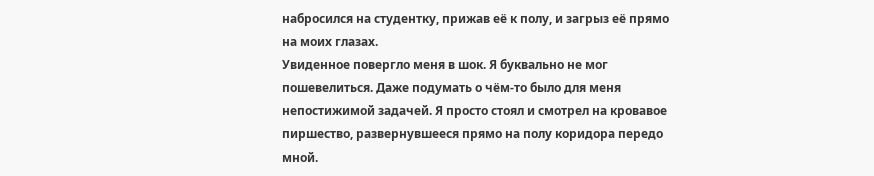набросился на студентку, прижав её к полу, и загрыз её прямо на моих глазах.
Увиденное повергло меня в шок. Я буквально не мог пошевелиться. Даже подумать о чём-то было для меня непостижимой задачей. Я просто стоял и смотрел на кровавое пиршество, развернувшееся прямо на полу коридора передо мной.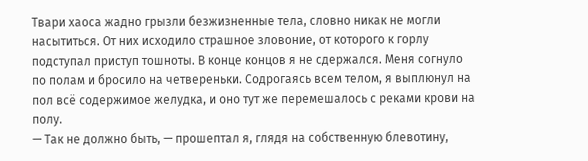Твари хаоса жадно грызли безжизненные тела, словно никак не могли насытиться. От них исходило страшное зловоние, от которого к горлу подступал приступ тошноты. В конце концов я не сдержался. Меня согнуло по полам и бросило на четвереньки. Содрогаясь всем телом, я выплюнул на пол всё содержимое желудка, и оно тут же перемешалось с реками крови на полу.
— Так не должно быть, — прошептал я, глядя на собственную блевотину,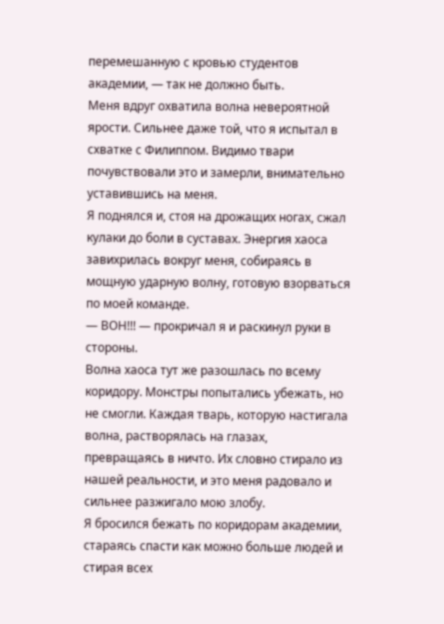перемешанную с кровью студентов академии, — так не должно быть.
Меня вдруг охватила волна невероятной ярости. Сильнее даже той, что я испытал в схватке с Филиппом. Видимо твари почувствовали это и замерли, внимательно уставившись на меня.
Я поднялся и, стоя на дрожащих ногах, сжал кулаки до боли в суставах. Энергия хаоса завихрилась вокруг меня, собираясь в мощную ударную волну, готовую взорваться по моей команде.
— ВОН!!! — прокричал я и раскинул руки в стороны.
Волна хаоса тут же разошлась по всему коридору. Монстры попытались убежать, но не смогли. Каждая тварь, которую настигала волна, растворялась на глазах, превращаясь в ничто. Их словно стирало из нашей реальности, и это меня радовало и сильнее разжигало мою злобу.
Я бросился бежать по коридорам академии, стараясь спасти как можно больше людей и стирая всех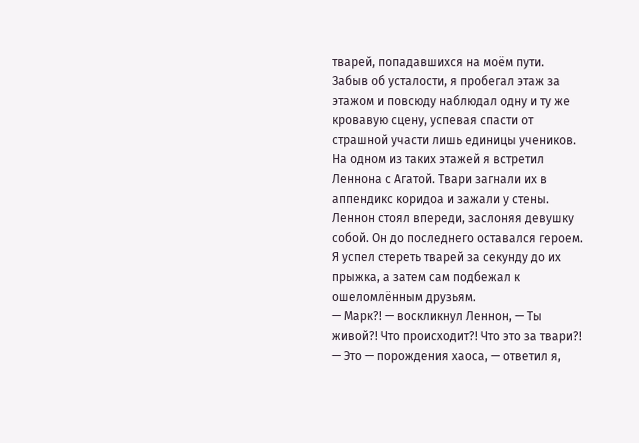тварей, попадавшихся на моём пути.
Забыв об усталости, я пробегал этаж за этажом и повсюду наблюдал одну и ту же кровавую сцену, успевая спасти от страшной участи лишь единицы учеников.
На одном из таких этажей я встретил Леннона с Агатой. Твари загнали их в аппендикс коридоа и зажали у стены. Леннон стоял впереди, заслоняя девушку собой. Он до последнего оставался героем.
Я успел стереть тварей за секунду до их прыжка, а затем сам подбежал к ошеломлённым друзьям.
— Марк?! — воскликнул Леннон, — Ты живой?! Что происходит?! Что это за твари?!
— Это — порождения хаоса, — ответил я,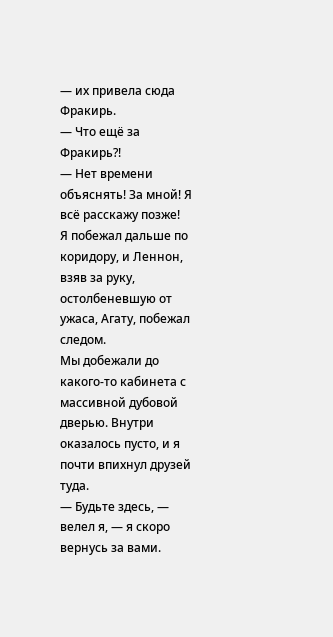— их привела сюда Фракирь.
— Что ещё за Фракирь?!
— Нет времени объяснять! За мной! Я всё расскажу позже!
Я побежал дальше по коридору, и Леннон, взяв за руку, остолбеневшую от ужаса, Агату, побежал следом.
Мы добежали до какого-то кабинета с массивной дубовой дверью. Внутри оказалось пусто, и я почти впихнул друзей туда.
— Будьте здесь, — велел я, — я скоро вернусь за вами.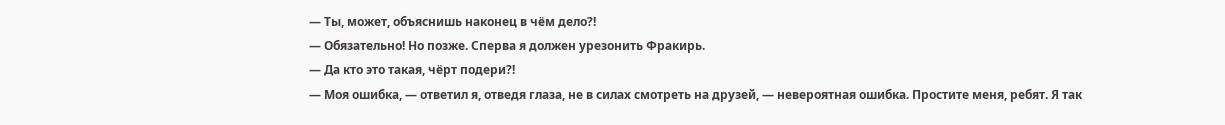— Ты, может, объяснишь наконец в чём дело?!
— Обязательно! Но позже. Сперва я должен урезонить Фракирь.
— Да кто это такая, чёрт подери?!
— Моя ошибка, — ответил я, отведя глаза, не в силах смотреть на друзей, — невероятная ошибка. Простите меня, ребят. Я так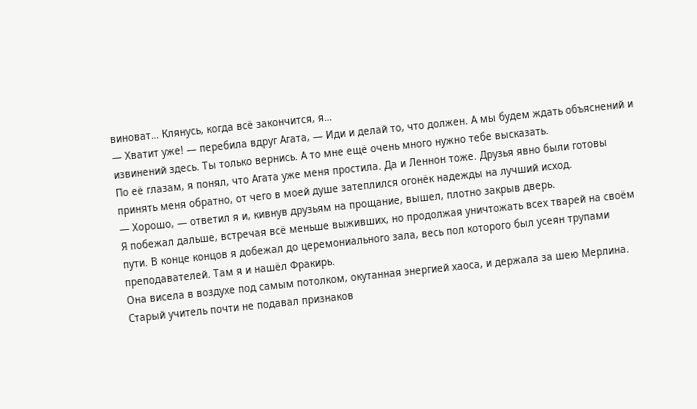виноват… Клянусь, когда всё закончится, я…
— Хватит уже! — перебила вдруг Агата, — Иди и делай то, что должен. А мы будем ждать объяснений и извинений здесь. Ты только вернись. А то мне ещё очень много нужно тебе высказать.
По её глазам, я понял, что Агата уже меня простила. Да и Леннон тоже. Друзья явно были готовы принять меня обратно, от чего в моей душе затеплился огонёк надежды на лучший исход.
— Хорошо, — ответил я и, кивнув друзьям на прощание, вышел, плотно закрыв дверь.
Я побежал дальше, встречая всё меньше выживших, но продолжая уничтожать всех тварей на своём пути. В конце концов я добежал до церемониального зала, весь пол которого был усеян трупами преподавателей. Там я и нашёл Фракирь.
Она висела в воздухе под самым потолком, окутанная энергией хаоса, и держала за шею Мерлина. Старый учитель почти не подавал признаков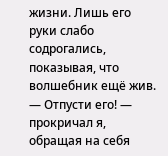жизни. Лишь его руки слабо содрогались, показывая, что волшебник ещё жив.
— Отпусти его! — прокричал я, обращая на себя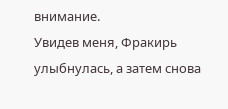внимание.
Увидев меня, Фракирь улыбнулась, а затем снова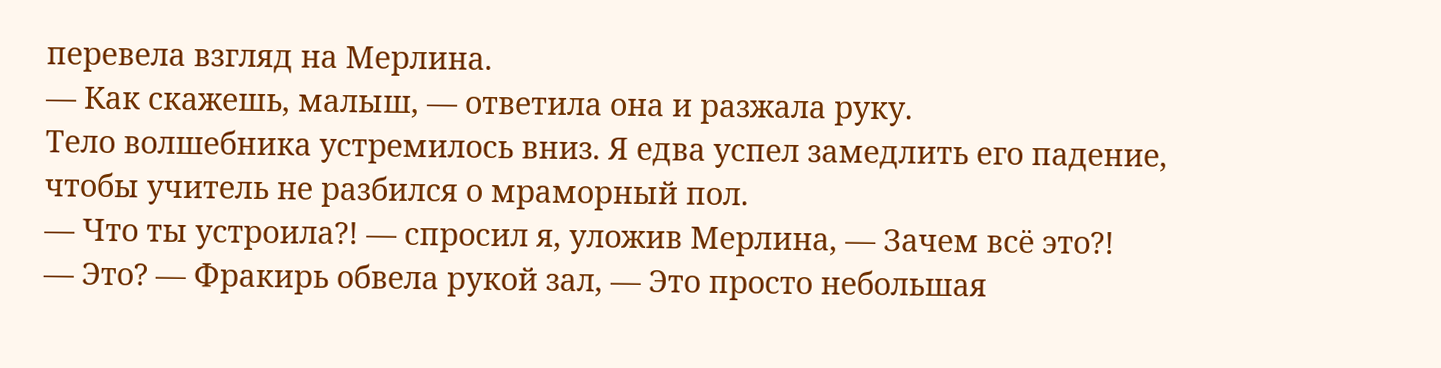перевела взгляд на Мерлина.
— Как скажешь, малыш, — ответила она и разжала руку.
Тело волшебника устремилось вниз. Я едва успел замедлить его падение, чтобы учитель не разбился о мраморный пол.
— Что ты устроила?! — спросил я, уложив Мерлина, — Зачем всё это?!
— Это? — Фракирь обвела рукой зал, — Это просто небольшая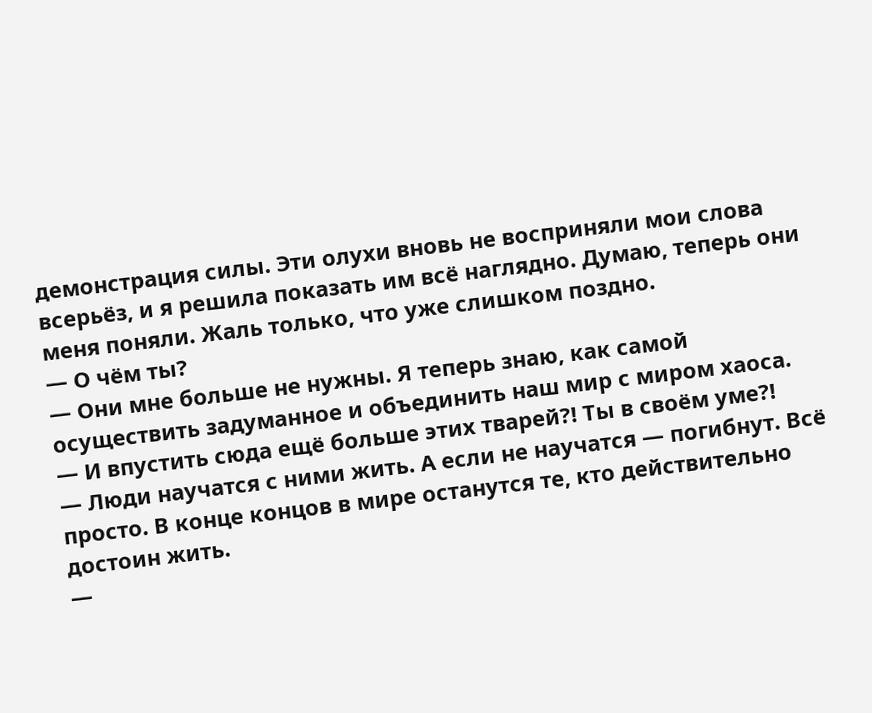демонстрация силы. Эти олухи вновь не восприняли мои слова всерьёз, и я решила показать им всё наглядно. Думаю, теперь они меня поняли. Жаль только, что уже слишком поздно.
— О чём ты?
— Они мне больше не нужны. Я теперь знаю, как самой осуществить задуманное и объединить наш мир с миром хаоса.
— И впустить сюда ещё больше этих тварей?! Ты в своём уме?!
— Люди научатся с ними жить. А если не научатся — погибнут. Всё просто. В конце концов в мире останутся те, кто действительно достоин жить.
—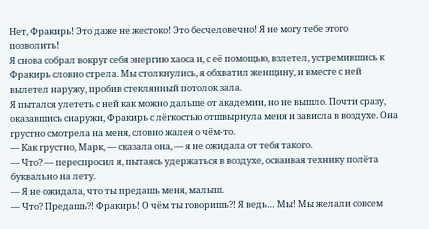Нет, Фракирь! Это даже не жестоко! Это бесчеловечно! Я не могу тебе этого позволить!
Я снова собрал вокруг себя энергию хаоса и, с её помощью, взлетел, устремившись к Фракирь словно стрела. Мы столкнулись, я обхватил женщину, и вместе с ней вылетел наружу, пробив стеклянный потолок зала.
Я пытался улететь с ней как можно дальше от академии, но не вышло. Почти сразу, оказавшись снаружи, Фракирь с лёгкостью отшвырнула меня и зависла в воздухе. Она грустно смотрела на меня, словно жалея о чём-то.
— Как грустно, Марк, — сказала она, — я не ожидала от тебя такого.
— Что? — переспросил я, пытаясь удержаться в воздухе, осваивая технику полёта буквально на лету.
— Я не ожидала, что ты предашь меня, малыш.
— Что? Предашь?! Фракирь! О чём ты говоришь?! Я ведь… Мы! Мы желали совсем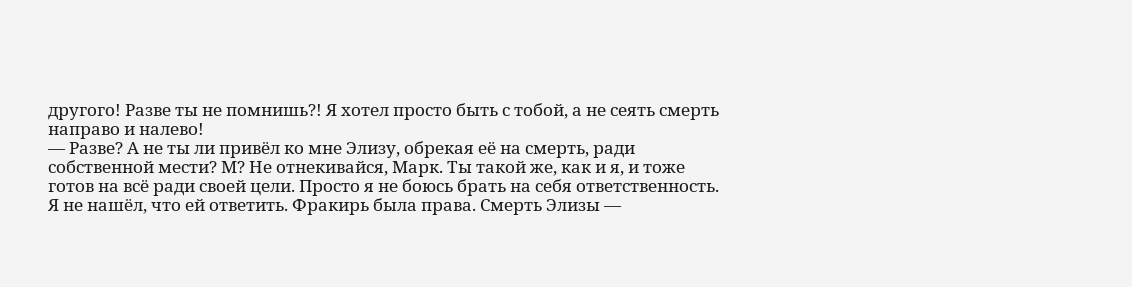другого! Разве ты не помнишь?! Я хотел просто быть с тобой, а не сеять смерть направо и налево!
— Разве? А не ты ли привёл ко мне Элизу, обрекая её на смерть, ради собственной мести? М? Не отнекивайся, Марк. Ты такой же, как и я, и тоже готов на всё ради своей цели. Просто я не боюсь брать на себя ответственность.
Я не нашёл, что ей ответить. Фракирь была права. Смерть Элизы —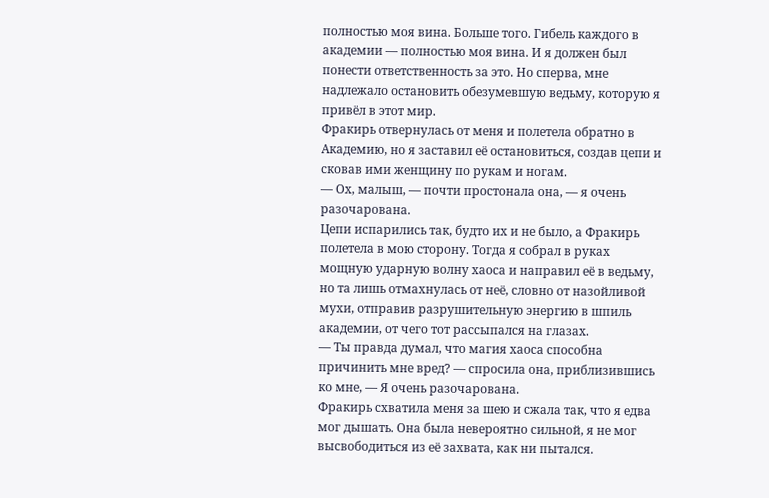полностью моя вина. Больше того. Гибель каждого в академии — полностью моя вина. И я должен был понести ответственность за это. Но сперва, мне надлежало остановить обезумевшую ведьму, которую я привёл в этот мир.
Фракирь отвернулась от меня и полетела обратно в Академию, но я заставил её остановиться, создав цепи и сковав ими женщину по рукам и ногам.
— Ох, малыш, — почти простонала она, — я очень разочарована.
Цепи испарились так, будто их и не было, а Фракирь полетела в мою сторону. Тогда я собрал в руках мощную ударную волну хаоса и направил её в ведьму, но та лишь отмахнулась от неё, словно от назойливой мухи, отправив разрушительную энергию в шпиль академии, от чего тот рассыпался на глазах.
— Ты правда думал, что магия хаоса способна причинить мне вред? — спросила она, приблизившись ко мне, — Я очень разочарована.
Фракирь схватила меня за шею и сжала так, что я едва мог дышать. Она была невероятно сильной, я не мог высвободиться из её захвата, как ни пытался.